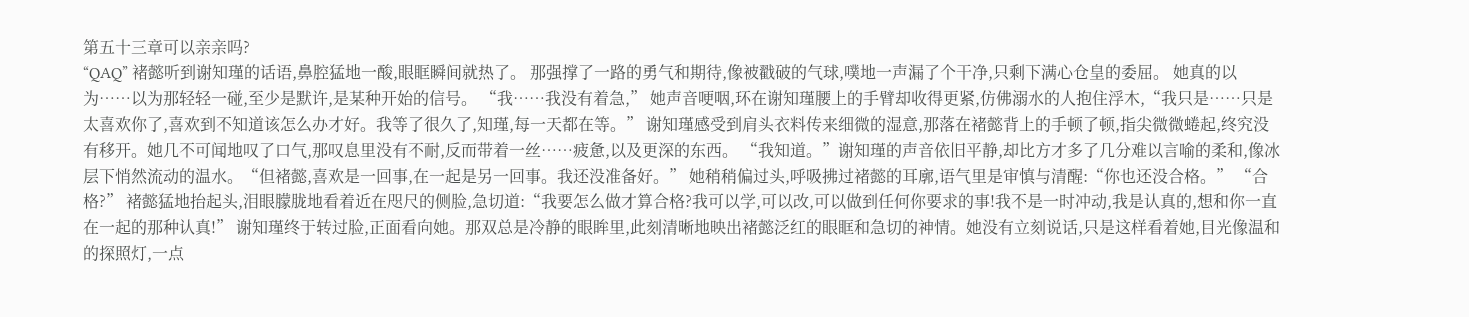第五十三章可以亲亲吗?
“QAQ” 褚懿听到谢知瑾的话语,鼻腔猛地一酸,眼眶瞬间就热了。 那强撑了一路的勇气和期待,像被戳破的气球,噗地一声漏了个干净,只剩下满心仓皇的委屈。 她真的以为……以为那轻轻一碰,至少是默许,是某种开始的信号。 “我……我没有着急,” 她声音哽咽,环在谢知瑾腰上的手臂却收得更紧,仿佛溺水的人抱住浮木,“我只是……只是太喜欢你了,喜欢到不知道该怎么办才好。我等了很久了,知瑾,每一天都在等。” 谢知瑾感受到肩头衣料传来细微的湿意,那落在褚懿背上的手顿了顿,指尖微微蜷起,终究没有移开。她几不可闻地叹了口气,那叹息里没有不耐,反而带着一丝……疲惫,以及更深的东西。 “我知道。”谢知瑾的声音依旧平静,却比方才多了几分难以言喻的柔和,像冰层下悄然流动的温水。“但褚懿,喜欢是一回事,在一起是另一回事。我还没准备好。” 她稍稍偏过头,呼吸拂过褚懿的耳廓,语气里是审慎与清醒:“你也还没合格。” “合格?” 褚懿猛地抬起头,泪眼朦胧地看着近在咫尺的侧脸,急切道:“我要怎么做才算合格?我可以学,可以改,可以做到任何你要求的事!我不是一时冲动,我是认真的,想和你一直在一起的那种认真!” 谢知瑾终于转过脸,正面看向她。那双总是冷静的眼眸里,此刻清晰地映出褚懿泛红的眼眶和急切的神情。她没有立刻说话,只是这样看着她,目光像温和的探照灯,一点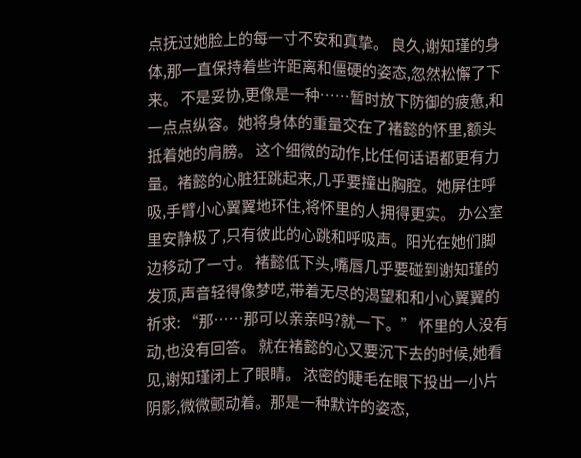点抚过她脸上的每一寸不安和真挚。 良久,谢知瑾的身体,那一直保持着些许距离和僵硬的姿态,忽然松懈了下来。 不是妥协,更像是一种……暂时放下防御的疲惫,和一点点纵容。她将身体的重量交在了褚懿的怀里,额头抵着她的肩膀。 这个细微的动作,比任何话语都更有力量。褚懿的心脏狂跳起来,几乎要撞出胸腔。她屏住呼吸,手臂小心翼翼地环住,将怀里的人拥得更实。 办公室里安静极了,只有彼此的心跳和呼吸声。阳光在她们脚边移动了一寸。 褚懿低下头,嘴唇几乎要碰到谢知瑾的发顶,声音轻得像梦呓,带着无尽的渴望和和小心翼翼的祈求: “那……那可以亲亲吗?就一下。” 怀里的人没有动,也没有回答。 就在褚懿的心又要沉下去的时候,她看见,谢知瑾闭上了眼睛。 浓密的睫毛在眼下投出一小片阴影,微微颤动着。那是一种默许的姿态,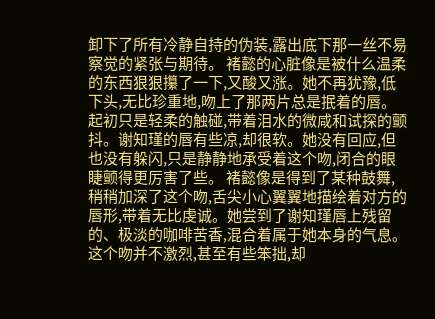卸下了所有冷静自持的伪装,露出底下那一丝不易察觉的紧张与期待。 褚懿的心脏像是被什么温柔的东西狠狠攥了一下,又酸又涨。她不再犹豫,低下头,无比珍重地,吻上了那两片总是抿着的唇。 起初只是轻柔的触碰,带着泪水的微咸和试探的颤抖。谢知瑾的唇有些凉,却很软。她没有回应,但也没有躲闪,只是静静地承受着这个吻,闭合的眼睫颤得更厉害了些。 褚懿像是得到了某种鼓舞,稍稍加深了这个吻,舌尖小心翼翼地描绘着对方的唇形,带着无比虔诚。她尝到了谢知瑾唇上残留的、极淡的咖啡苦香,混合着属于她本身的气息。 这个吻并不激烈,甚至有些笨拙,却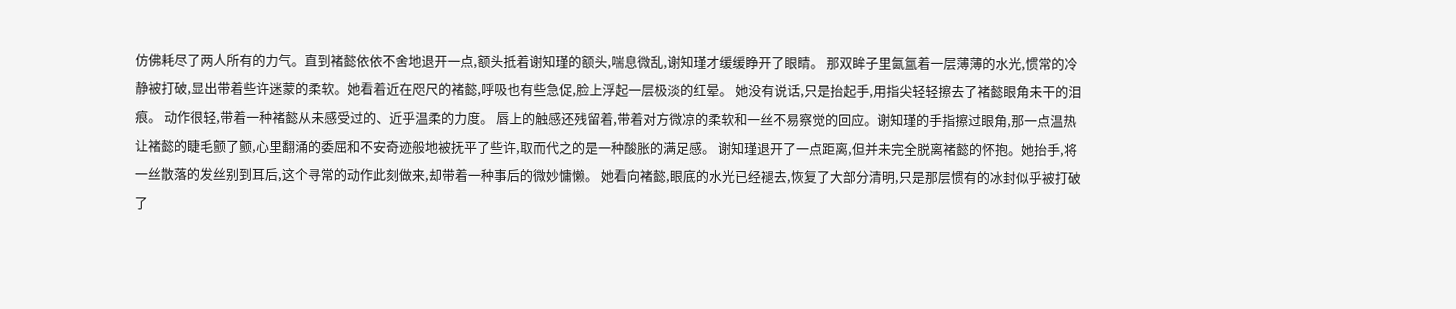仿佛耗尽了两人所有的力气。直到褚懿依依不舍地退开一点,额头抵着谢知瑾的额头,喘息微乱,谢知瑾才缓缓睁开了眼睛。 那双眸子里氤氲着一层薄薄的水光,惯常的冷静被打破,显出带着些许迷蒙的柔软。她看着近在咫尺的褚懿,呼吸也有些急促,脸上浮起一层极淡的红晕。 她没有说话,只是抬起手,用指尖轻轻擦去了褚懿眼角未干的泪痕。 动作很轻,带着一种褚懿从未感受过的、近乎温柔的力度。 唇上的触感还残留着,带着对方微凉的柔软和一丝不易察觉的回应。谢知瑾的手指擦过眼角,那一点温热让褚懿的睫毛颤了颤,心里翻涌的委屈和不安奇迹般地被抚平了些许,取而代之的是一种酸胀的满足感。 谢知瑾退开了一点距离,但并未完全脱离褚懿的怀抱。她抬手,将一丝散落的发丝别到耳后,这个寻常的动作此刻做来,却带着一种事后的微妙慵懒。 她看向褚懿,眼底的水光已经褪去,恢复了大部分清明,只是那层惯有的冰封似乎被打破了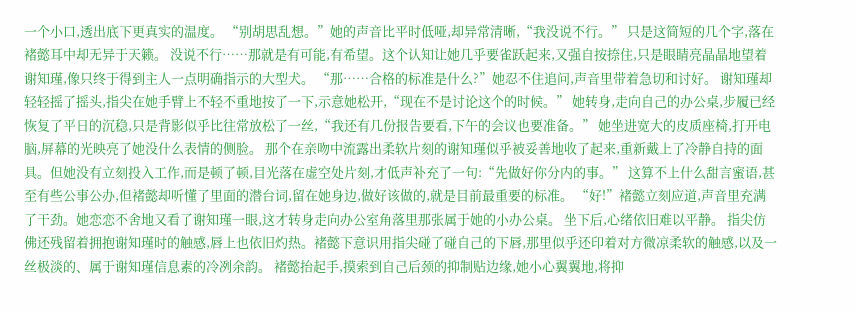一个小口,透出底下更真实的温度。 “别胡思乱想。”她的声音比平时低哑,却异常清晰,“我没说不行。” 只是这简短的几个字,落在褚懿耳中却无异于天籁。 没说不行……那就是有可能,有希望。这个认知让她几乎要雀跃起来,又强自按捺住,只是眼睛亮晶晶地望着谢知瑾,像只终于得到主人一点明确指示的大型犬。 “那……合格的标准是什么?”她忍不住追问,声音里带着急切和讨好。 谢知瑾却轻轻摇了摇头,指尖在她手臂上不轻不重地按了一下,示意她松开,“现在不是讨论这个的时候。” 她转身,走向自己的办公桌,步履已经恢复了平日的沉稳,只是背影似乎比往常放松了一丝,“我还有几份报告要看,下午的会议也要准备。” 她坐进宽大的皮质座椅,打开电脑,屏幕的光映亮了她没什么表情的侧脸。 那个在亲吻中流露出柔软片刻的谢知瑾似乎被妥善地收了起来,重新戴上了冷静自持的面具。但她没有立刻投入工作,而是顿了顿,目光落在虚空处片刻,才低声补充了一句:“先做好你分内的事。” 这算不上什么甜言蜜语,甚至有些公事公办,但褚懿却听懂了里面的潜台词,留在她身边,做好该做的,就是目前最重要的标准。 “好!”褚懿立刻应道,声音里充满了干劲。她恋恋不舍地又看了谢知瑾一眼,这才转身走向办公室角落里那张属于她的小办公桌。 坐下后,心绪依旧难以平静。 指尖仿佛还残留着拥抱谢知瑾时的触感,唇上也依旧灼热。褚懿下意识用指尖碰了碰自己的下唇,那里似乎还印着对方微凉柔软的触感,以及一丝极淡的、属于谢知瑾信息素的冷冽余韵。 褚懿抬起手,摸索到自己后颈的抑制贴边缘,她小心翼翼地,将抑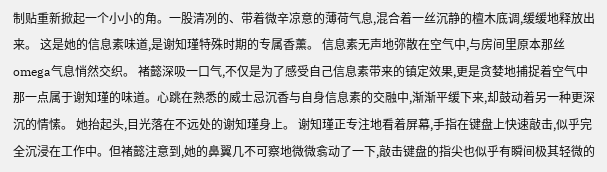制贴重新掀起一个小小的角。一股清冽的、带着微辛凉意的薄荷气息,混合着一丝沉静的檀木底调,缓缓地释放出来。 这是她的信息素味道,是谢知瑾特殊时期的专属香薰。 信息素无声地弥散在空气中,与房间里原本那丝omega气息悄然交织。 褚懿深吸一口气,不仅是为了感受自己信息素带来的镇定效果,更是贪婪地捕捉着空气中那一点属于谢知瑾的味道。心跳在熟悉的威士忌沉香与自身信息素的交融中,渐渐平缓下来,却鼓动着另一种更深沉的情愫。 她抬起头,目光落在不远处的谢知瑾身上。 谢知瑾正专注地看着屏幕,手指在键盘上快速敲击,似乎完全沉浸在工作中。但褚懿注意到,她的鼻翼几不可察地微微翕动了一下,敲击键盘的指尖也似乎有瞬间极其轻微的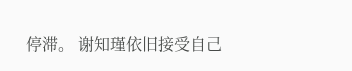停滞。 谢知瑾依旧接受自己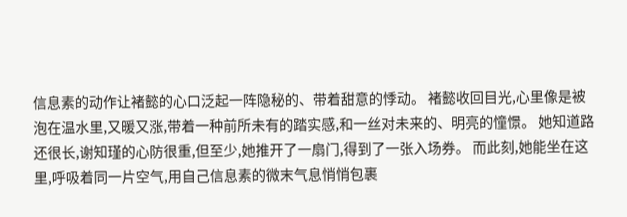信息素的动作让褚懿的心口泛起一阵隐秘的、带着甜意的悸动。 褚懿收回目光,心里像是被泡在温水里,又暖又涨,带着一种前所未有的踏实感,和一丝对未来的、明亮的憧憬。 她知道路还很长,谢知瑾的心防很重,但至少,她推开了一扇门,得到了一张入场券。 而此刻,她能坐在这里,呼吸着同一片空气,用自己信息素的微末气息悄悄包裹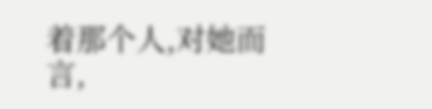着那个人,对她而言,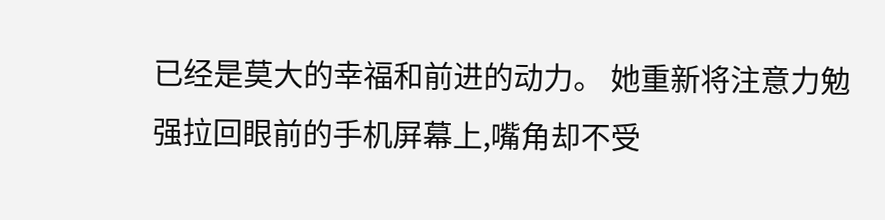已经是莫大的幸福和前进的动力。 她重新将注意力勉强拉回眼前的手机屏幕上,嘴角却不受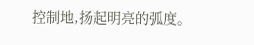控制地,扬起明亮的弧度。